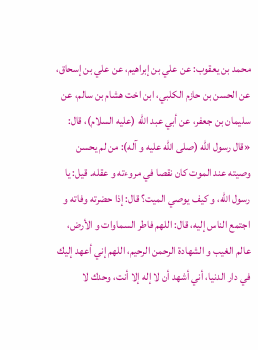محمد بن يعقوب: عن علي بن إبراهيم، عن علي بن إسحاق، عن الحسن بن حازم الكلبي، ابن اخت هشام بن سالم، عن سليمان بن جعفر، عن أبي عبد الله (عليه السلام)، قال: «قال رسول الله (صلى الله عليه و آله): من لم يحسن وصيته عند الموت كان نقصا في مروءته و عقله. قيل: يا رسول الله، و كيف يوصي الميت؟ قال: إذا حضرته وفاته و اجتمع الناس إليه، قال: اللهم فاطر السماوات و الأرض، عالم الغيب و الشهادة الرحمن الرحيم، اللهم إني أعهد إليك في دار الدنيا، أني أشهد أن لا إله إلا أنت، وحدك لا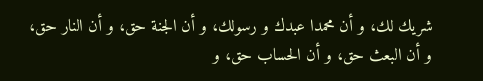شريك لك، و أن محمدا عبدك و رسولك، و أن الجنة حق، و أن النار حق، و أن البعث حق، و أن الحساب حق، و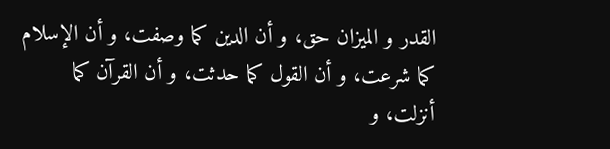القدر و الميزان حق، و أن الدين كما وصفت، و أن الإسلام كما شرعت، و أن القول كما حدثت، و أن القرآن كما أنزلت، و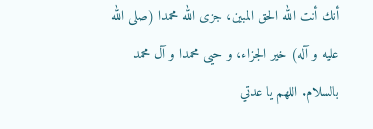أنك أنت الله الحق المبين، جزى الله محمدا (صلى الله عليه و آله) خير الجزاء، و حيى محمدا و آل محمد بالسلام. اللهم يا عدتي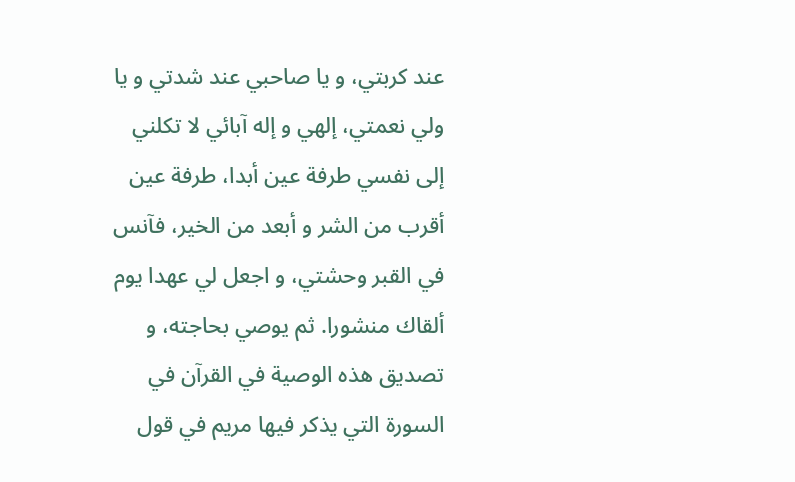عند كربتي، و يا صاحبي عند شدتي و يا ولي نعمتي، إلهي و إله آبائي لا تكلني إلى نفسي طرفة عين أبدا، طرفة عين أقرب من الشر و أبعد من الخير، فآنس في القبر وحشتي، و اجعل لي عهدا يوم ألقاك منشورا. ثم يوصي بحاجته، و تصديق هذه الوصية في القرآن في السورة التي يذكر فيها مريم في قول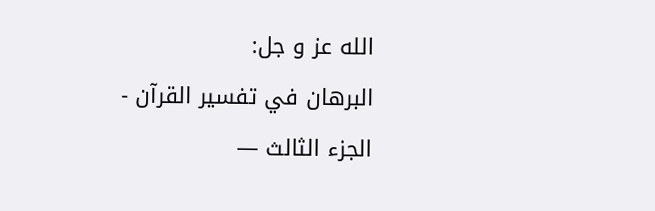الله عز و جل:
البرهان في تفسير القرآن - الجزء الثالث —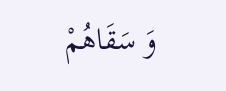وَ سَقَاهُمْ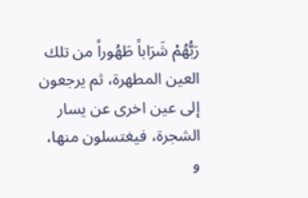رَبُّهُمْ شَرَاباً طَهُوراً من تلك العين المطهرة، ثم يرجعون إلى عين اخرى عن يسار الشجرة، فيغتسلون منها، و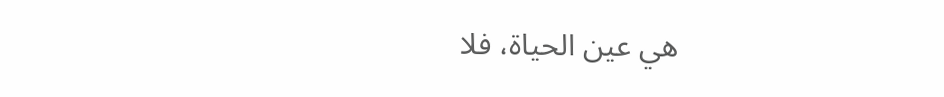هي عين الحياة، فلا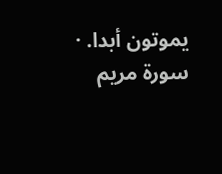يموتون أبدا. · سورة مريم